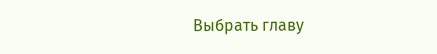Выбрать главу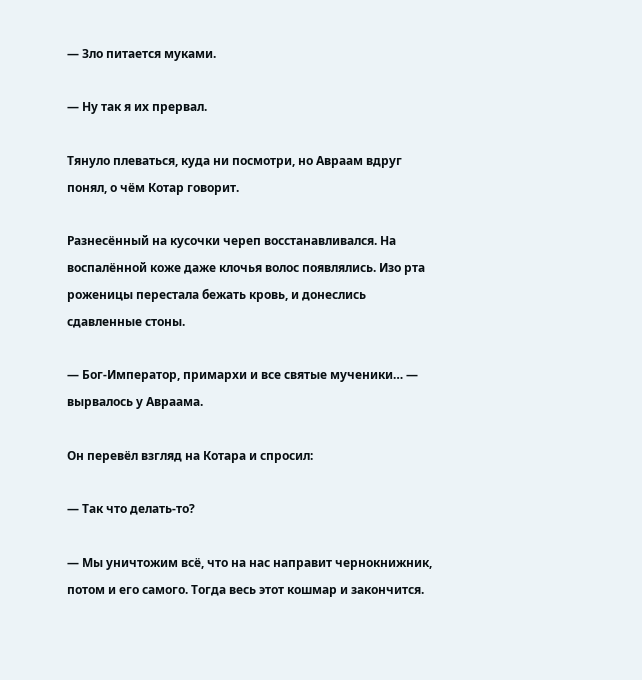— Зло питается муками.

— Ну так я их прервал.

Тянуло плеваться, куда ни посмотри, но Авраам вдруг понял, о чём Котар говорит.

Разнесённый на кусочки череп восстанавливался. На воспалённой коже даже клочья волос появлялись. Изо рта роженицы перестала бежать кровь, и донеслись сдавленные стоны.

— Бог-Император, примархи и все святые мученики… — вырвалось у Авраама.

Он перевёл взгляд на Котара и спросил:

— Так что делать-то?

— Мы уничтожим всё, что на нас направит чернокнижник, потом и его самого. Тогда весь этот кошмар и закончится.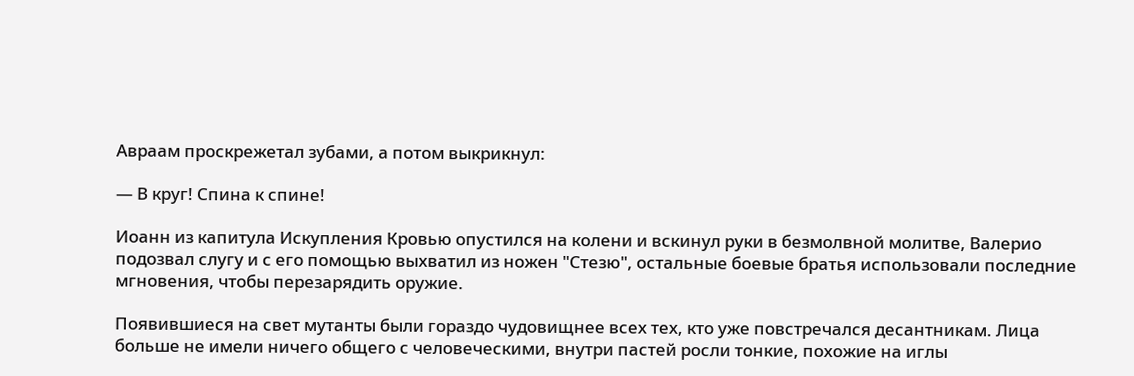Авраам проскрежетал зубами, а потом выкрикнул:

— В круг! Спина к спине!

Иоанн из капитула Искупления Кровью опустился на колени и вскинул руки в безмолвной молитве, Валерио подозвал слугу и с его помощью выхватил из ножен "Стезю", остальные боевые братья использовали последние мгновения, чтобы перезарядить оружие.

Появившиеся на свет мутанты были гораздо чудовищнее всех тех, кто уже повстречался десантникам. Лица больше не имели ничего общего с человеческими, внутри пастей росли тонкие, похожие на иглы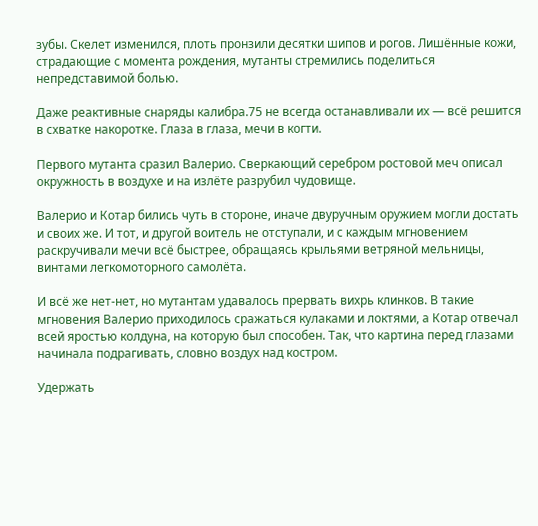зубы. Скелет изменился, плоть пронзили десятки шипов и рогов. Лишённые кожи, страдающие с момента рождения, мутанты стремились поделиться непредставимой болью.

Даже реактивные снаряды калибра.75 не всегда останавливали их — всё решится в схватке накоротке. Глаза в глаза, мечи в когти.

Первого мутанта сразил Валерио. Сверкающий серебром ростовой меч описал окружность в воздухе и на излёте разрубил чудовище.

Валерио и Котар бились чуть в стороне, иначе двуручным оружием могли достать и своих же. И тот, и другой воитель не отступали, и с каждым мгновением раскручивали мечи всё быстрее, обращаясь крыльями ветряной мельницы, винтами легкомоторного самолёта.

И всё же нет-нет, но мутантам удавалось прервать вихрь клинков. В такие мгновения Валерио приходилось сражаться кулаками и локтями, а Котар отвечал всей яростью колдуна, на которую был способен. Так, что картина перед глазами начинала подрагивать, словно воздух над костром.

Удержать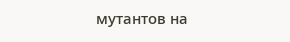мутантов на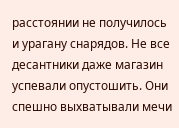расстоянии не получилось и урагану снарядов. Не все десантники даже магазин успевали опустошить. Они спешно выхватывали мечи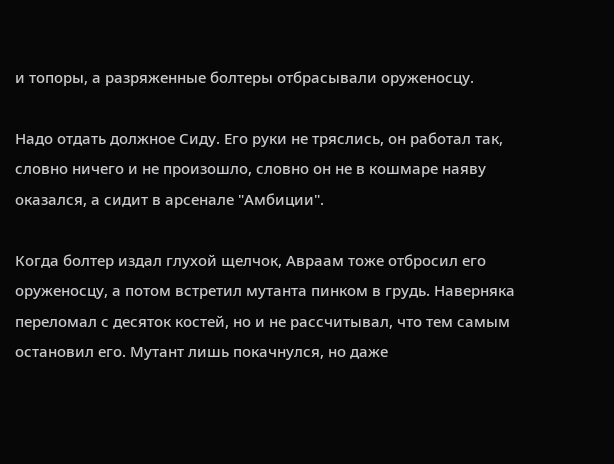и топоры, а разряженные болтеры отбрасывали оруженосцу.

Надо отдать должное Сиду. Его руки не тряслись, он работал так, словно ничего и не произошло, словно он не в кошмаре наяву оказался, а сидит в арсенале "Амбиции".

Когда болтер издал глухой щелчок, Авраам тоже отбросил его оруженосцу, а потом встретил мутанта пинком в грудь. Наверняка переломал с десяток костей, но и не рассчитывал, что тем самым остановил его. Мутант лишь покачнулся, но даже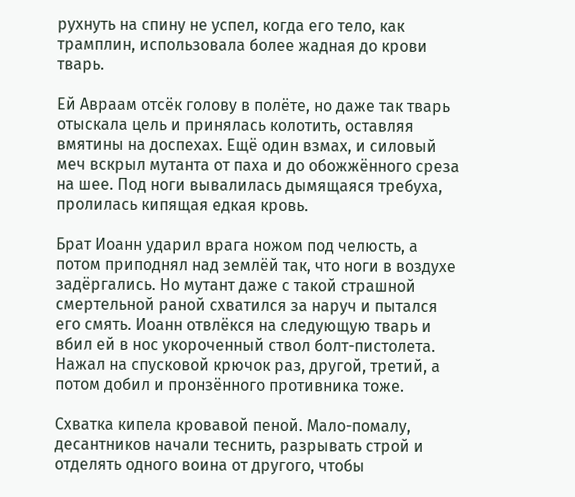рухнуть на спину не успел, когда его тело, как трамплин, использовала более жадная до крови тварь.

Ей Авраам отсёк голову в полёте, но даже так тварь отыскала цель и принялась колотить, оставляя вмятины на доспехах. Ещё один взмах, и силовый меч вскрыл мутанта от паха и до обожжённого среза на шее. Под ноги вывалилась дымящаяся требуха, пролилась кипящая едкая кровь.

Брат Иоанн ударил врага ножом под челюсть, а потом приподнял над землёй так, что ноги в воздухе задёргались. Но мутант даже с такой страшной смертельной раной схватился за наруч и пытался его смять. Иоанн отвлёкся на следующую тварь и вбил ей в нос укороченный ствол болт-пистолета. Нажал на спусковой крючок раз, другой, третий, а потом добил и пронзённого противника тоже.

Схватка кипела кровавой пеной. Мало-помалу, десантников начали теснить, разрывать строй и отделять одного воина от другого, чтобы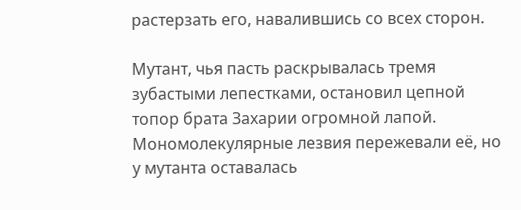растерзать его, навалившись со всех сторон.

Мутант, чья пасть раскрывалась тремя зубастыми лепестками, остановил цепной топор брата Захарии огромной лапой. Мономолекулярные лезвия пережевали её, но у мутанта оставалась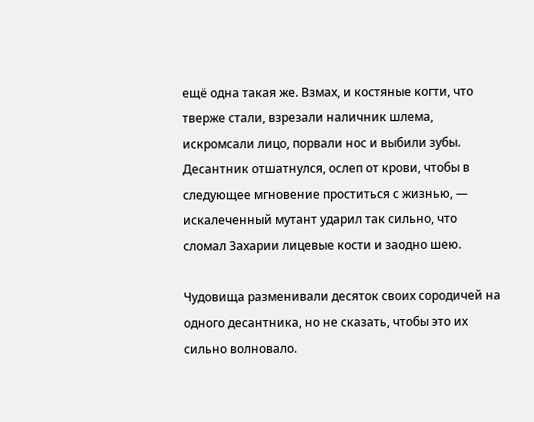ещё одна такая же. Взмах, и костяные когти, что тверже стали, взрезали наличник шлема, искромсали лицо, порвали нос и выбили зубы. Десантник отшатнулся, ослеп от крови, чтобы в следующее мгновение проститься с жизнью, — искалеченный мутант ударил так сильно, что сломал Захарии лицевые кости и заодно шею.

Чудовища разменивали десяток своих сородичей на одного десантника, но не сказать, чтобы это их сильно волновало.